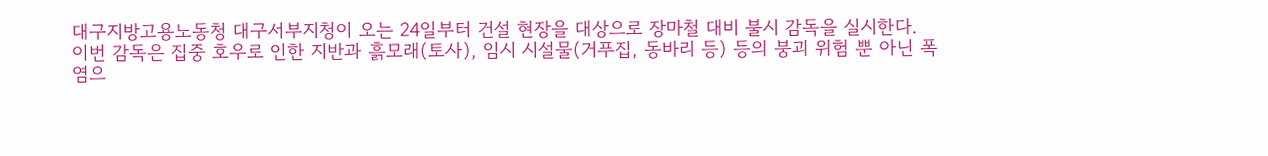대구지방고용노동청 대구서부지청이 오는 24일부터 건설 현장을 대상으로 장마철 대비 불시 감독을 실시한다.
이번 감독은 집중 호우로 인한 지반과 흙모래(토사), 임시 시설물(거푸집, 동바리 등) 등의 붕괴 위험 뿐 아닌 폭염으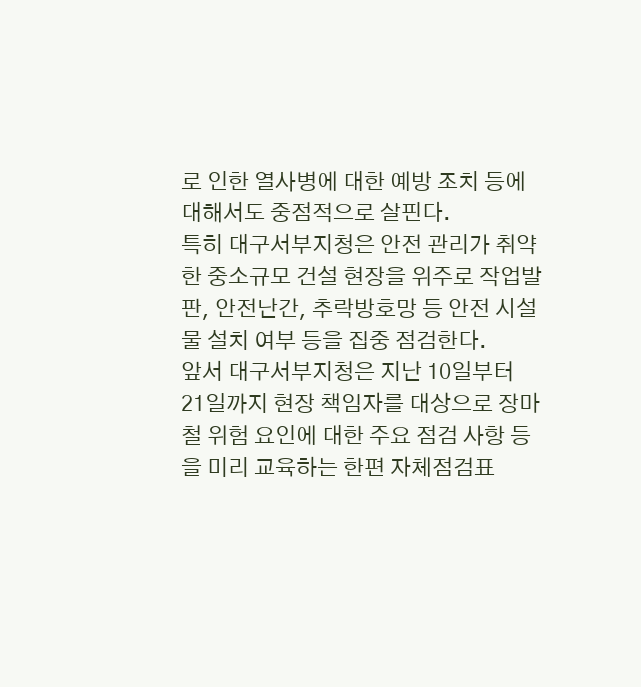로 인한 열사병에 대한 예방 조치 등에 대해서도 중점적으로 살핀다.
특히 대구서부지청은 안전 관리가 취약한 중소규모 건설 현장을 위주로 작업발판, 안전난간, 추락방호망 등 안전 시설물 설치 여부 등을 집중 점검한다.
앞서 대구서부지청은 지난 10일부터 21일까지 현장 책임자를 대상으로 장마철 위험 요인에 대한 주요 점검 사항 등을 미리 교육하는 한편 자체점검표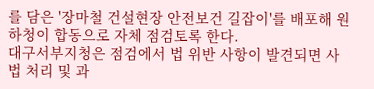를 담은 '장마철 건설현장 안전보건 길잡이'를 배포해 원하청이 합동으로 자체 점검토록 한다.
대구서부지청은 점검에서 법 위반 사항이 발견되면 사법 처리 및 과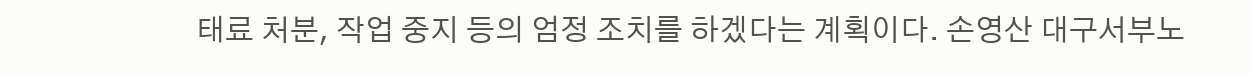태료 처분, 작업 중지 등의 엄정 조치를 하겠다는 계획이다. 손영산 대구서부노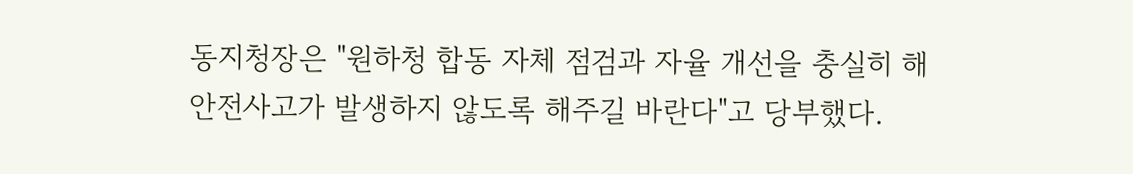동지청장은 "원하청 합동 자체 점검과 자율 개선을 충실히 해 안전사고가 발생하지 않도록 해주길 바란다"고 당부했다.